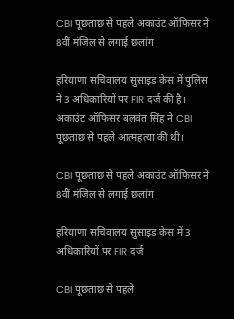CBI पूछताछ से पहले अकाउंट ऑफिसर ने 8वीं मंजिल से लगाई छलांग

हरियाणा सचिवालय सुसाइड केस में पुलिस ने 3 अधिकारियों पर FIR दर्ज की है। अकाउंट ऑफिसर बलवंत सिंह ने CBI पूछताछ से पहले आत्महत्या की थी।

CBI पूछताछ से पहले अकाउंट ऑफिसर ने 8वीं मंजिल से लगाई छलांग

हरियाणा सचिवालय सुसाइड केस में 3 अधिकारियों पर FIR दर्ज

CBI पूछताछ से पहले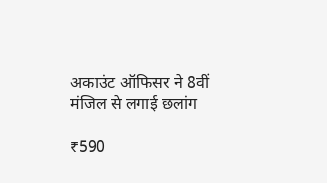अकाउंट ऑफिसर ने 8वीं मंजिल से लगाई छलांग

₹590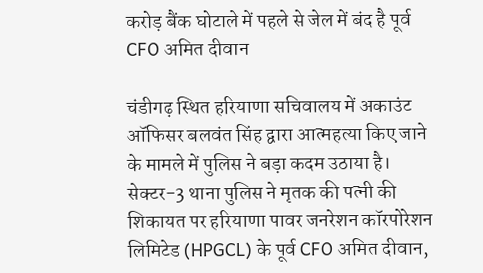करोड़ बैंक घोटाले में पहले से जेल में बंद है पूर्व CFO अमित दीवान

चंडीगढ़ स्थित हरियाणा सचिवालय में अकाउंट ऑफिसर बलवंत सिंह द्वारा आत्महत्या किए जाने के मामले में पुलिस ने बड़ा कदम उठाया है। सेक्टर-3 थाना पुलिस ने मृतक की पत्नी की शिकायत पर हरियाणा पावर जनरेशन कॉरपोरेशन लिमिटेड (HPGCL) के पूर्व CFO अमित दीवान,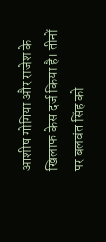आशीष गोगिया और राजेश के खिलाफ केस दर्ज किया है। तीनों पर बलवंत सिंह को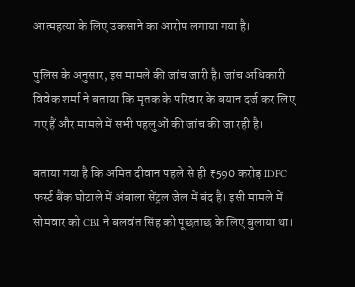आत्महत्या के लिए उकसाने का आरोप लगाया गया है।

पुलिस के अनुसार, इस मामले की जांच जारी है। जांच अधिकारी विवेक शर्मा ने बताया कि मृतक के परिवार के बयान दर्ज कर लिए गए हैं और मामले में सभी पहलुओं की जांच की जा रही है।

बताया गया है कि अमित दीवान पहले से ही ₹590 करोड़ IDFC फर्स्ट बैंक घोटाले में अंबाला सेंट्रल जेल में बंद है। इसी मामले में सोमवार को CBI ने बलवंत सिंह को पूछताछ के लिए बुलाया था।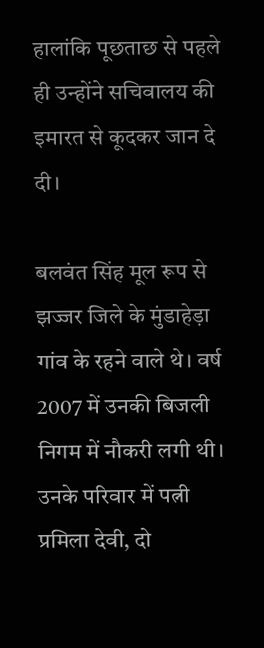हालांकि पूछताछ से पहले ही उन्होंने सचिवालय की इमारत से कूदकर जान दे दी।

बलवंत सिंह मूल रूप से झज्जर जिले के मुंडाहेड़ा गांव के रहने वाले थे। वर्ष 2007 में उनकी बिजली निगम में नौकरी लगी थी। उनके परिवार में पत्नी प्रमिला देवी, दो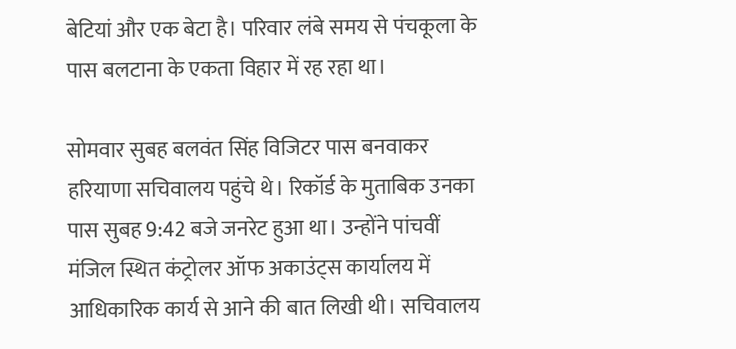बेटियां और एक बेटा है। परिवार लंबे समय से पंचकूला के पास बलटाना के एकता विहार में रह रहा था।

सोमवार सुबह बलवंत सिंह विजिटर पास बनवाकर हरियाणा सचिवालय पहुंचे थे। रिकॉर्ड के मुताबिक उनका पास सुबह 9:42 बजे जनरेट हुआ था। उन्होंने पांचवीं मंजिल स्थित कंट्रोलर ऑफ अकाउंट्स कार्यालय में आधिकारिक कार्य से आने की बात लिखी थी। सचिवालय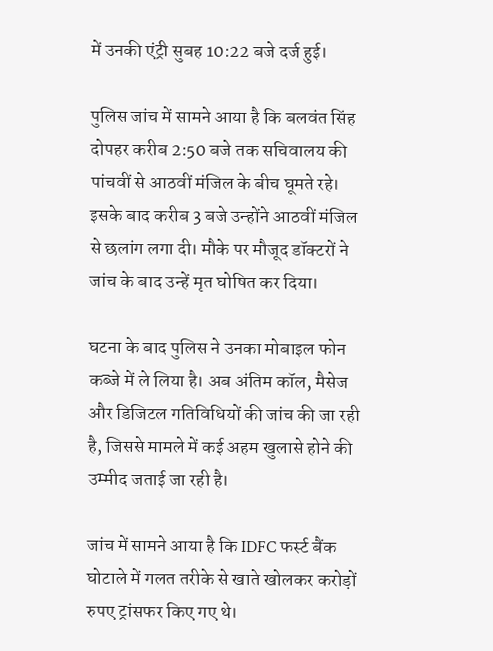में उनकी एंट्री सुबह 10:22 बजे दर्ज हुई।

पुलिस जांच में सामने आया है कि बलवंत सिंह दोपहर करीब 2:50 बजे तक सचिवालय की पांचवीं से आठवीं मंजिल के बीच घूमते रहे। इसके बाद करीब 3 बजे उन्होंने आठवीं मंजिल से छलांग लगा दी। मौके पर मौजूद डॉक्टरों ने जांच के बाद उन्हें मृत घोषित कर दिया।

घटना के बाद पुलिस ने उनका मोबाइल फोन कब्जे में ले लिया है। अब अंतिम कॉल, मैसेज और डिजिटल गतिविधियों की जांच की जा रही है, जिससे मामले में कई अहम खुलासे होने की उम्मीद जताई जा रही है।

जांच में सामने आया है कि IDFC फर्स्ट बैंक घोटाले में गलत तरीके से खाते खोलकर करोड़ों रुपए ट्रांसफर किए गए थे।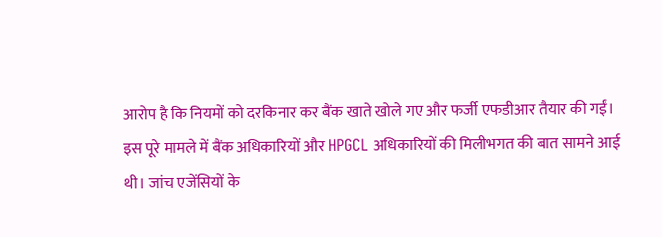आरोप है कि नियमों को दरकिनार कर बैंक खाते खोले गए और फर्जी एफडीआर तैयार की गईं। इस पूरे मामले में बैंक अधिकारियों और HPGCL अधिकारियों की मिलीभगत की बात सामने आई थी। जांच एजेंसियों के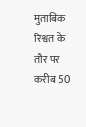मुताबिक रिश्वत के तौर पर करीब 50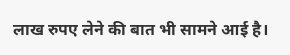लाख रुपए लेने की बात भी सामने आई है।